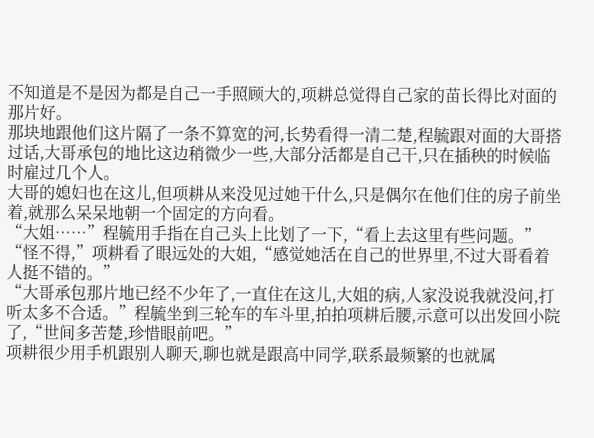不知道是不是因为都是自己一手照顾大的,项耕总觉得自己家的苗长得比对面的那片好。
那块地跟他们这片隔了一条不算宽的河,长势看得一清二楚,程毓跟对面的大哥搭过话,大哥承包的地比这边稍微少一些,大部分活都是自己干,只在插秧的时候临时雇过几个人。
大哥的媳妇也在这儿,但项耕从来没见过她干什么,只是偶尔在他们住的房子前坐着,就那么呆呆地朝一个固定的方向看。
“大姐……”程毓用手指在自己头上比划了一下,“看上去这里有些问题。”
“怪不得,”项耕看了眼远处的大姐,“感觉她活在自己的世界里,不过大哥看着人挺不错的。”
“大哥承包那片地已经不少年了,一直住在这儿,大姐的病,人家没说我就没问,打听太多不合适。”程毓坐到三轮车的车斗里,拍拍项耕后腰,示意可以出发回小院了,“世间多苦楚,珍惜眼前吧。”
项耕很少用手机跟别人聊天,聊也就是跟高中同学,联系最频繁的也就属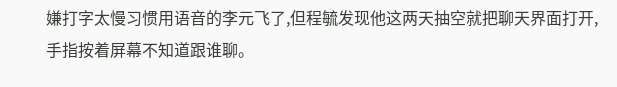嫌打字太慢习惯用语音的李元飞了,但程毓发现他这两天抽空就把聊天界面打开,手指按着屏幕不知道跟谁聊。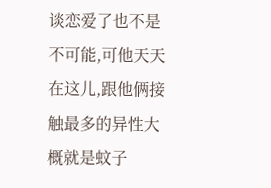谈恋爱了也不是不可能,可他天天在这儿,跟他俩接触最多的异性大概就是蚊子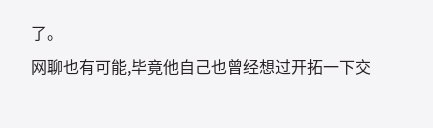了。
网聊也有可能,毕竟他自己也曾经想过开拓一下交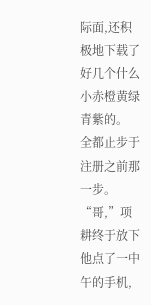际面,还积极地下载了好几个什么小赤橙黄绿青紫的。
全都止步于注册之前那一步。
“哥,”项耕终于放下他点了一中午的手机,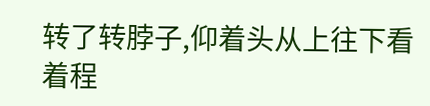转了转脖子,仰着头从上往下看着程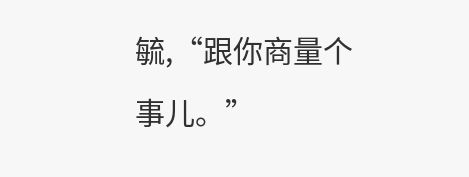毓,“跟你商量个事儿。”